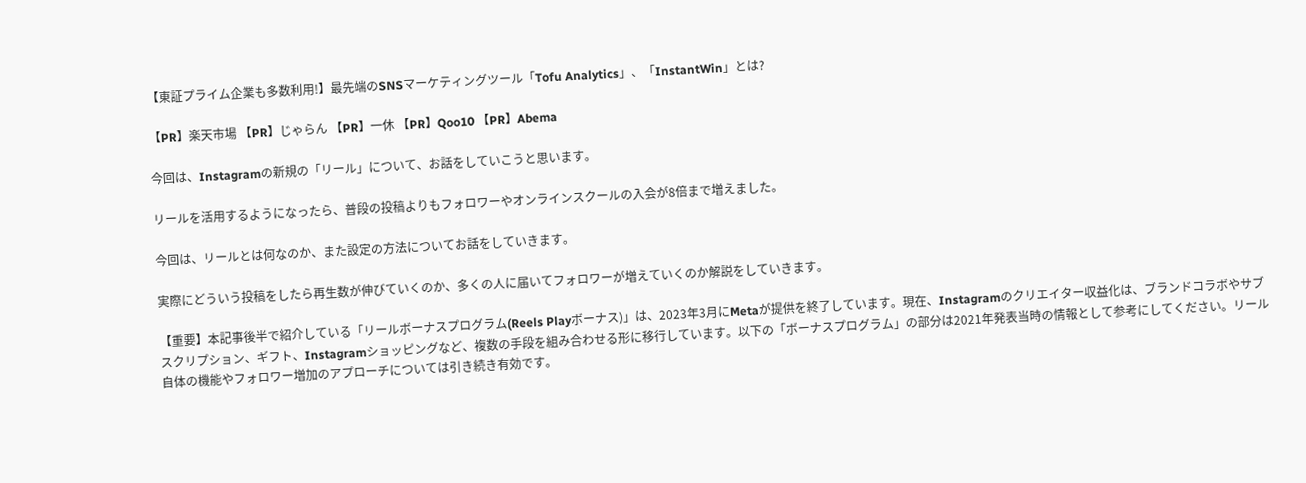【東証プライム企業も多数利用!】最先端のSNSマーケティングツール「Tofu Analytics」、「InstantWin」とは?

【PR】楽天市場 【PR】じゃらん 【PR】一休 【PR】Qoo10 【PR】Abema

今回は、Instagramの新規の「リール」について、お話をしていこうと思います。

リールを活用するようになったら、普段の投稿よりもフォロワーやオンラインスクールの入会が8倍まで増えました。

今回は、リールとは何なのか、また設定の方法についてお話をしていきます。

実際にどういう投稿をしたら再生数が伸びていくのか、多くの人に届いてフォロワーが増えていくのか解説をしていきます。

【重要】本記事後半で紹介している「リールボーナスプログラム(Reels Playボーナス)」は、2023年3月にMetaが提供を終了しています。現在、Instagramのクリエイター収益化は、ブランドコラボやサブスクリプション、ギフト、Instagramショッピングなど、複数の手段を組み合わせる形に移行しています。以下の「ボーナスプログラム」の部分は2021年発表当時の情報として参考にしてください。リール自体の機能やフォロワー増加のアプローチについては引き続き有効です。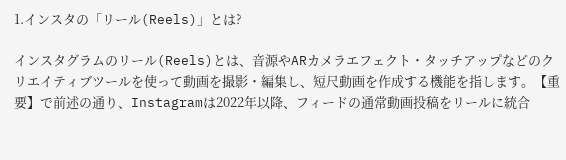1.インスタの「リール(Reels)」とは?

インスタグラムのリール(Reels)とは、音源やARカメラエフェクト・タッチアップなどのクリエイティブツールを使って動画を撮影・編集し、短尺動画を作成する機能を指します。【重要】で前述の通り、Instagramは2022年以降、フィードの通常動画投稿をリールに統合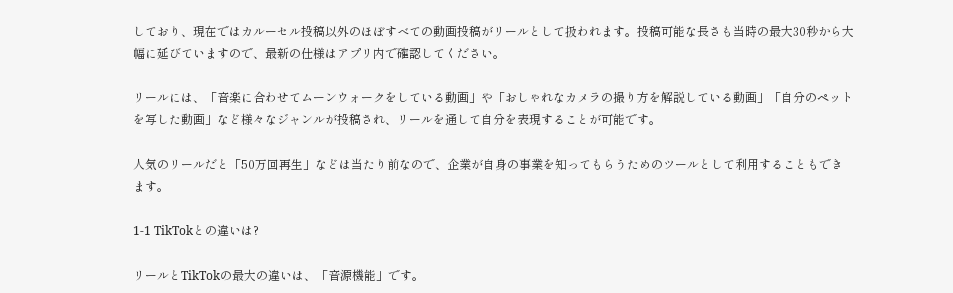しており、現在ではカルーセル投稿以外のほぼすべての動画投稿がリールとして扱われます。投稿可能な長さも当時の最大30秒から大幅に延びていますので、最新の仕様はアプリ内で確認してください。

リールには、「音楽に合わせてムーンウォークをしている動画」や「おしゃれなカメラの撮り方を解説している動画」「自分のペットを写した動画」など様々なジャンルが投稿され、リールを通して自分を表現することが可能です。

人気のリールだと「50万回再生」などは当たり前なので、企業が自身の事業を知ってもらうためのツールとして利用することもできます。

1-1 TikTokとの違いは?

リールとTikTokの最大の違いは、「音源機能」です。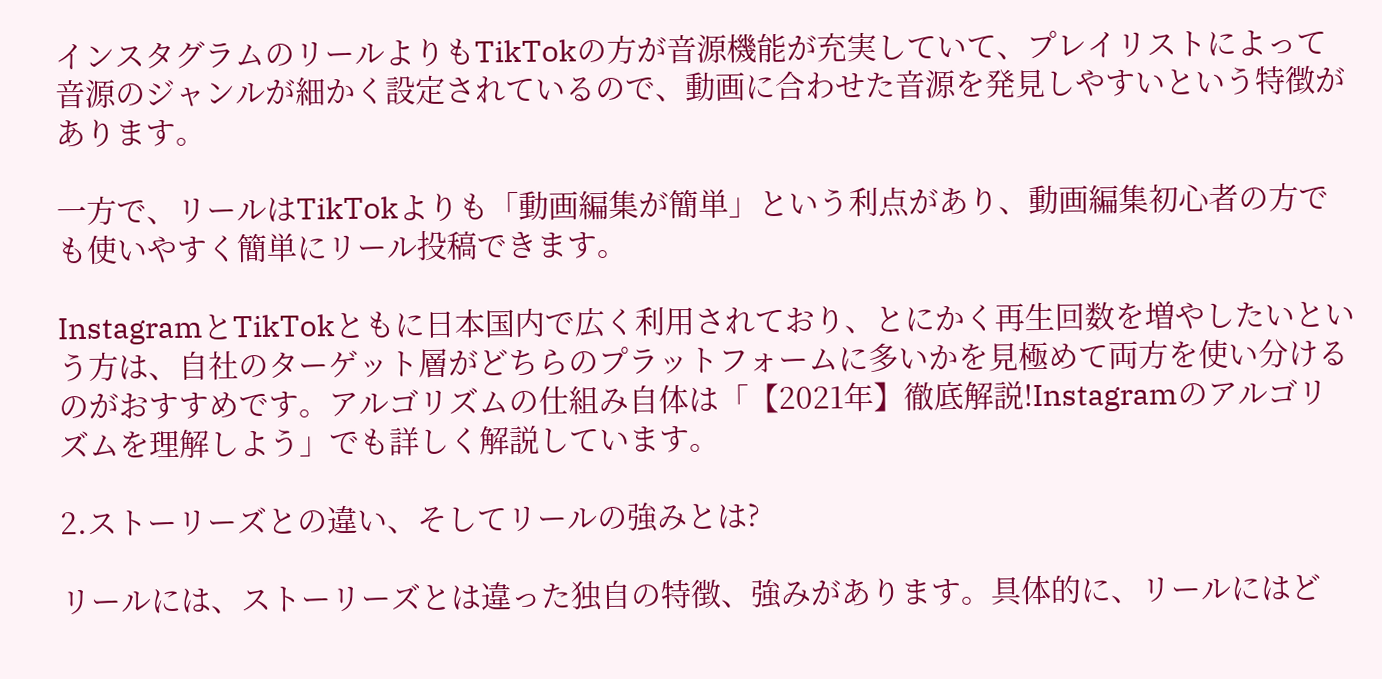インスタグラムのリールよりもTikTokの方が音源機能が充実していて、プレイリストによって音源のジャンルが細かく設定されているので、動画に合わせた音源を発見しやすいという特徴があります。

一方で、リールはTikTokよりも「動画編集が簡単」という利点があり、動画編集初心者の方でも使いやすく簡単にリール投稿できます。

InstagramとTikTokともに日本国内で広く利用されており、とにかく再生回数を増やしたいという方は、自社のターゲット層がどちらのプラットフォームに多いかを見極めて両方を使い分けるのがおすすめです。アルゴリズムの仕組み自体は「【2021年】徹底解説!Instagramのアルゴリズムを理解しよう」でも詳しく解説しています。

2.ストーリーズとの違い、そしてリールの強みとは?

リールには、ストーリーズとは違った独自の特徴、強みがあります。具体的に、リールにはど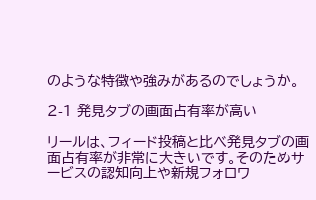のような特徴や強みがあるのでしょうか。

2-1 発見タブの画面占有率が高い

リールは、フィード投稿と比べ発見タブの画面占有率が非常に大きいです。そのためサービスの認知向上や新規フォロワ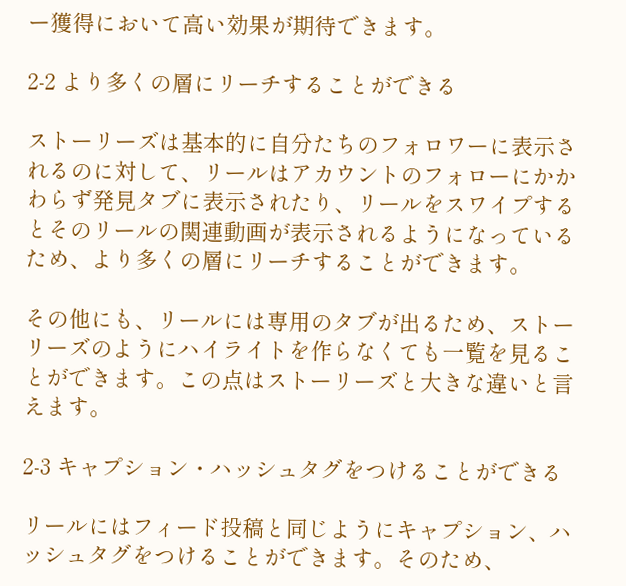ー獲得において高い効果が期待できます。

2-2 より多くの層にリーチすることができる

ストーリーズは基本的に自分たちのフォロワーに表示されるのに対して、リールはアカウントのフォローにかかわらず発見タブに表示されたり、リールをスワイプするとそのリールの関連動画が表示されるようになっているため、より多くの層にリーチすることができます。

その他にも、リールには専用のタブが出るため、ストーリーズのようにハイライトを作らなくても一覧を見ることができます。この点はストーリーズと大きな違いと言えます。

2-3 キャプション・ハッシュタグをつけることができる

リールにはフィード投稿と同じようにキャプション、ハッシュタグをつけることができます。そのため、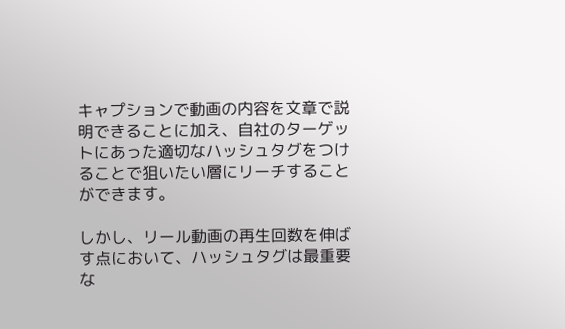キャプションで動画の内容を文章で説明できることに加え、自社のターゲットにあった適切なハッシュタグをつけることで狙いたい層にリーチすることができます。

しかし、リール動画の再生回数を伸ばす点において、ハッシュタグは最重要な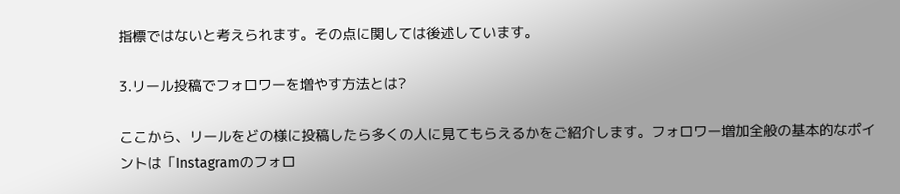指標ではないと考えられます。その点に関しては後述しています。

3.リール投稿でフォロワーを増やす方法とは?

ここから、リールをどの様に投稿したら多くの人に見てもらえるかをご紹介します。フォロワー増加全般の基本的なポイントは「Instagramのフォロ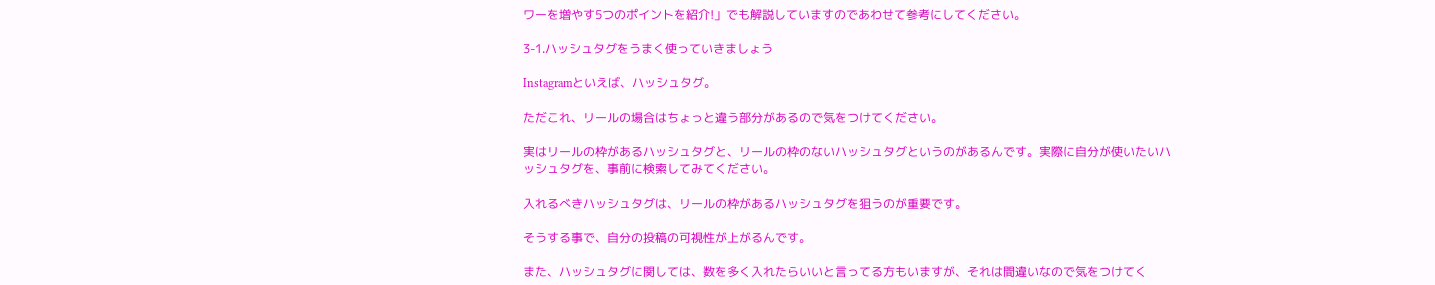ワーを増やす5つのポイントを紹介!」でも解説していますのであわせて参考にしてください。

3-1.ハッシュタグをうまく使っていきましょう

Instagramといえば、ハッシュタグ。

ただこれ、リールの場合はちょっと違う部分があるので気をつけてください。

実はリールの枠があるハッシュタグと、リールの枠のないハッシュタグというのがあるんです。実際に自分が使いたいハッシュタグを、事前に検索してみてください。

入れるべきハッシュタグは、リールの枠があるハッシュタグを狙うのが重要です。

そうする事で、自分の投稿の可視性が上がるんです。

また、ハッシュタグに関しては、数を多く入れたらいいと言ってる方もいますが、それは間違いなので気をつけてく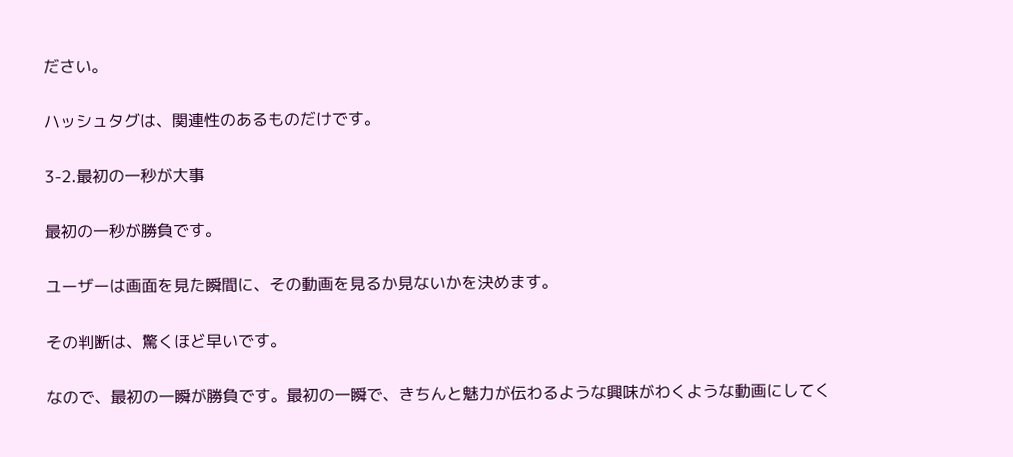ださい。

ハッシュタグは、関連性のあるものだけです。

3-2.最初の一秒が大事

最初の一秒が勝負です。

ユーザーは画面を見た瞬間に、その動画を見るか見ないかを決めます。

その判断は、驚くほど早いです。

なので、最初の一瞬が勝負です。最初の一瞬で、きちんと魅力が伝わるような興味がわくような動画にしてく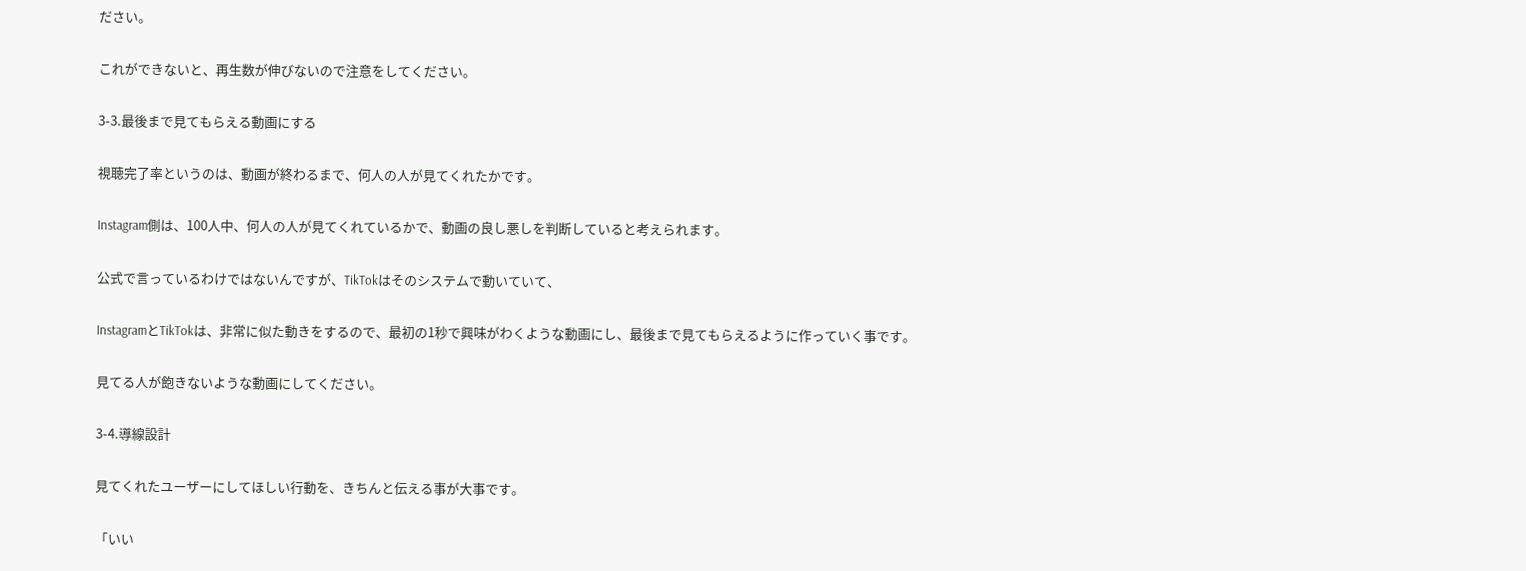ださい。

これができないと、再生数が伸びないので注意をしてください。

3-3.最後まで見てもらえる動画にする

視聴完了率というのは、動画が終わるまで、何人の人が見てくれたかです。

Instagram側は、100人中、何人の人が見てくれているかで、動画の良し悪しを判断していると考えられます。

公式で言っているわけではないんですが、TikTokはそのシステムで動いていて、

InstagramとTikTokは、非常に似た動きをするので、最初の1秒で興味がわくような動画にし、最後まで見てもらえるように作っていく事です。

見てる人が飽きないような動画にしてください。

3-4.導線設計

見てくれたユーザーにしてほしい行動を、きちんと伝える事が大事です。

「いい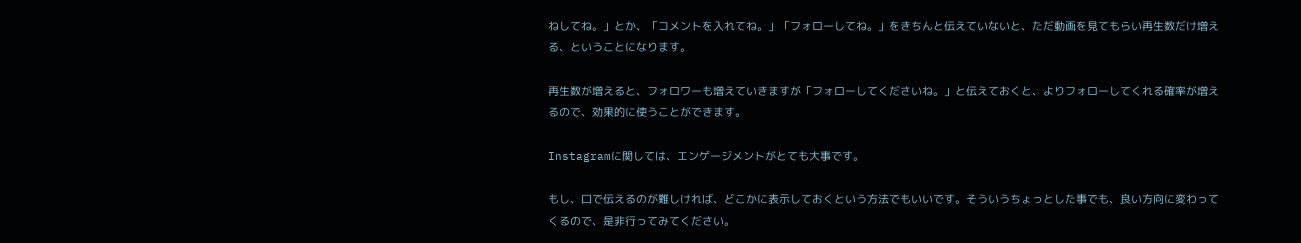ねしてね。」とか、「コメントを入れてね。」「フォローしてね。」をきちんと伝えていないと、ただ動画を見てもらい再生数だけ増える、ということになります。

再生数が増えると、フォロワーも増えていきますが「フォローしてくださいね。」と伝えておくと、よりフォローしてくれる確率が増えるので、効果的に使うことができます。

Instagramに関しては、エンゲージメントがとても大事です。

もし、口で伝えるのが難しければ、どこかに表示しておくという方法でもいいです。そういうちょっとした事でも、良い方向に変わってくるので、是非行ってみてください。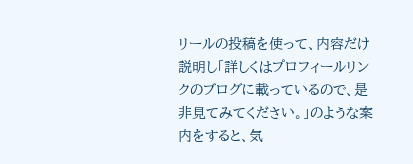リールの投稿を使って、内容だけ説明し「詳しくはプロフィールリンクのブログに載っているので、是非見てみてください。」のような案内をすると、気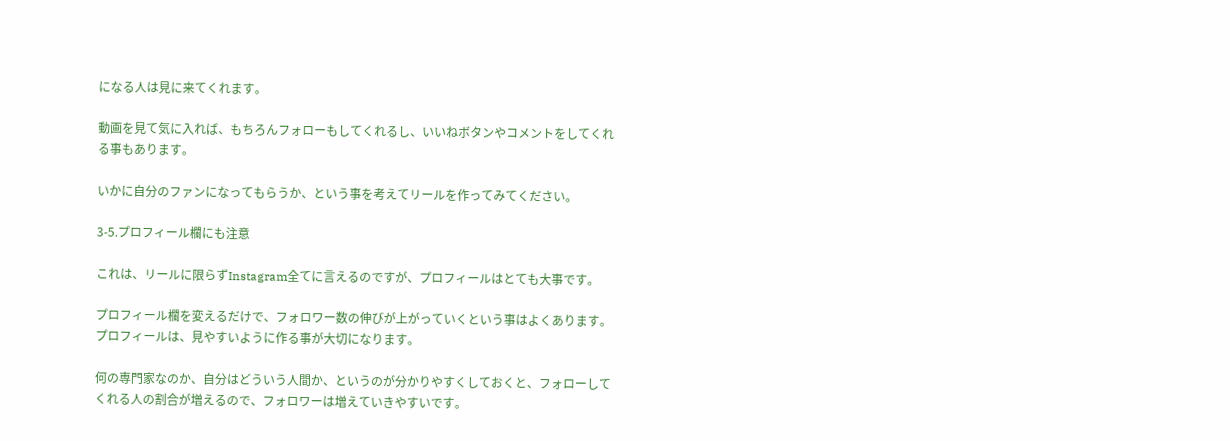になる人は見に来てくれます。

動画を見て気に入れば、もちろんフォローもしてくれるし、いいねボタンやコメントをしてくれる事もあります。

いかに自分のファンになってもらうか、という事を考えてリールを作ってみてください。

3-5.プロフィール欄にも注意

これは、リールに限らずInstagram全てに言えるのですが、プロフィールはとても大事です。

プロフィール欄を変えるだけで、フォロワー数の伸びが上がっていくという事はよくあります。プロフィールは、見やすいように作る事が大切になります。

何の専門家なのか、自分はどういう人間か、というのが分かりやすくしておくと、フォローしてくれる人の割合が増えるので、フォロワーは増えていきやすいです。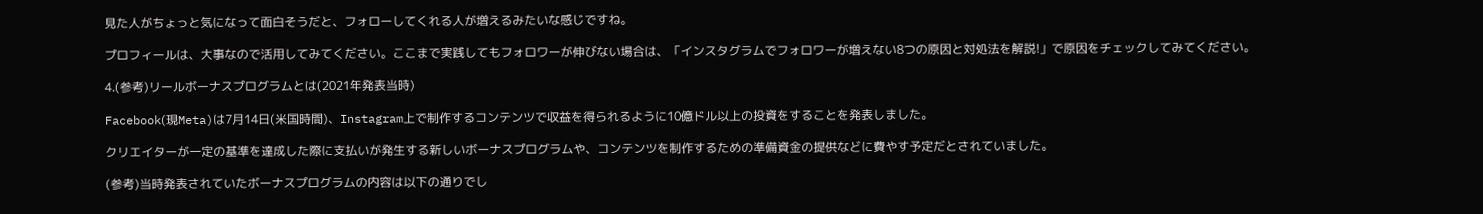見た人がちょっと気になって面白そうだと、フォローしてくれる人が増えるみたいな感じですね。

プロフィールは、大事なので活用してみてください。ここまで実践してもフォロワーが伸びない場合は、「インスタグラムでフォロワーが増えない8つの原因と対処法を解説!」で原因をチェックしてみてください。

4.(参考)リールボーナスプログラムとは(2021年発表当時)

Facebook(現Meta)は7月14日(米国時間)、Instagram上で制作するコンテンツで収益を得られるように10億ドル以上の投資をすることを発表しました。

クリエイターが一定の基準を達成した際に支払いが発生する新しいボーナスプログラムや、コンテンツを制作するための準備資金の提供などに費やす予定だとされていました。

(参考)当時発表されていたボーナスプログラムの内容は以下の通りでし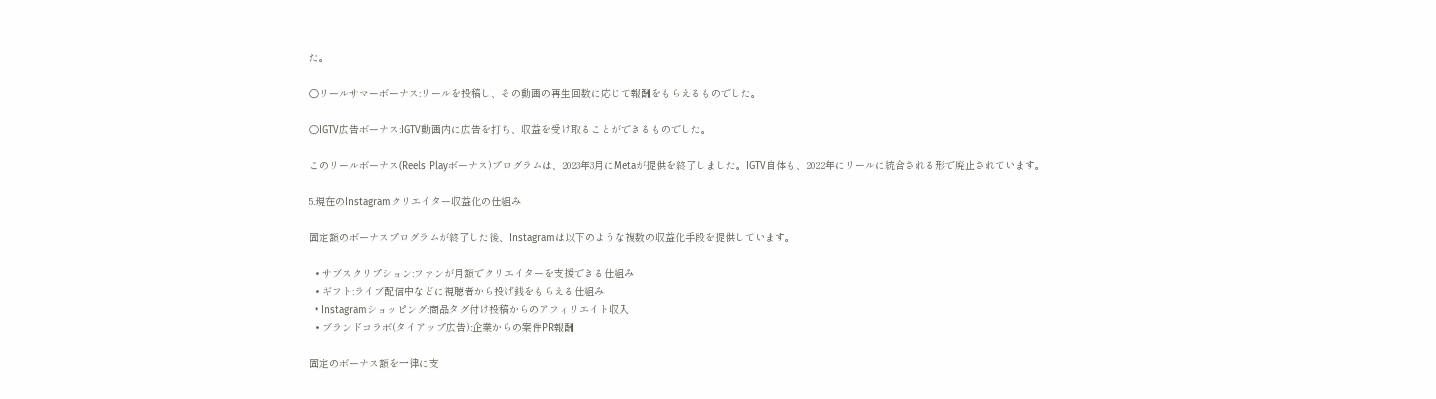た。

〇リールサマーボーナス:リールを投稿し、その動画の再生回数に応じて報酬をもらえるものでした。

〇IGTV広告ボーナス:IGTV動画内に広告を打ち、収益を受け取ることができるものでした。

このリールボーナス(Reels Playボーナス)プログラムは、2023年3月にMetaが提供を終了しました。IGTV自体も、2022年にリールに統合される形で廃止されています。

5.現在のInstagramクリエイター収益化の仕組み

固定額のボーナスプログラムが終了した後、Instagramは以下のような複数の収益化手段を提供しています。

  • サブスクリプション:ファンが月額でクリエイターを支援できる仕組み
  • ギフト:ライブ配信中などに視聴者から投げ銭をもらえる仕組み
  • Instagramショッピング:商品タグ付け投稿からのアフィリエイト収入
  • ブランドコラボ(タイアップ広告):企業からの案件PR報酬

固定のボーナス額を一律に支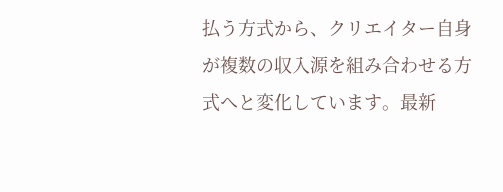払う方式から、クリエイター自身が複数の収入源を組み合わせる方式へと変化しています。最新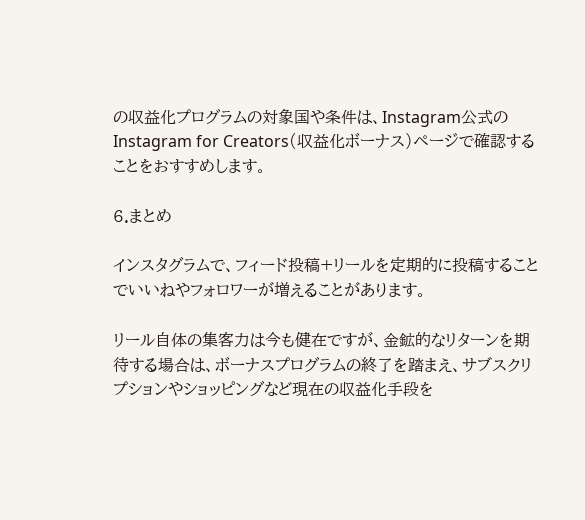の収益化プログラムの対象国や条件は、Instagram公式のInstagram for Creators(収益化ボーナス)ページで確認することをおすすめします。

6.まとめ

インスタグラムで、フィード投稿+リールを定期的に投稿することでいいねやフォロワーが増えることがあります。

リール自体の集客力は今も健在ですが、金鉱的なリターンを期待する場合は、ボーナスプログラムの終了を踏まえ、サブスクリプションやショッピングなど現在の収益化手段を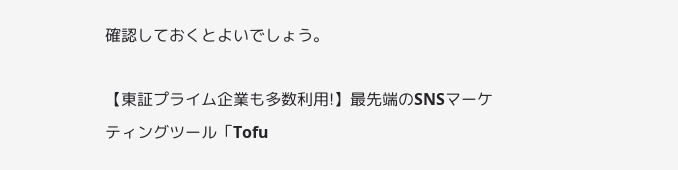確認しておくとよいでしょう。

【東証プライム企業も多数利用!】最先端のSNSマーケティングツール「Tofu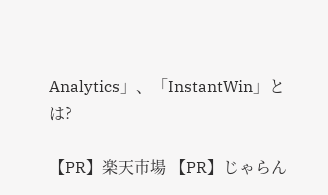Analytics」、「InstantWin」とは?

【PR】楽天市場 【PR】じゃらん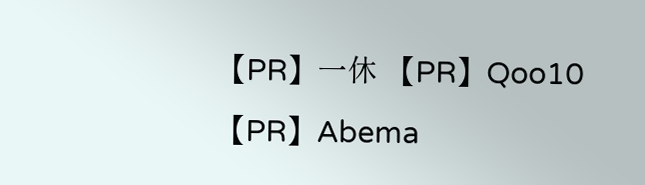【PR】一休 【PR】Qoo10 【PR】Abema